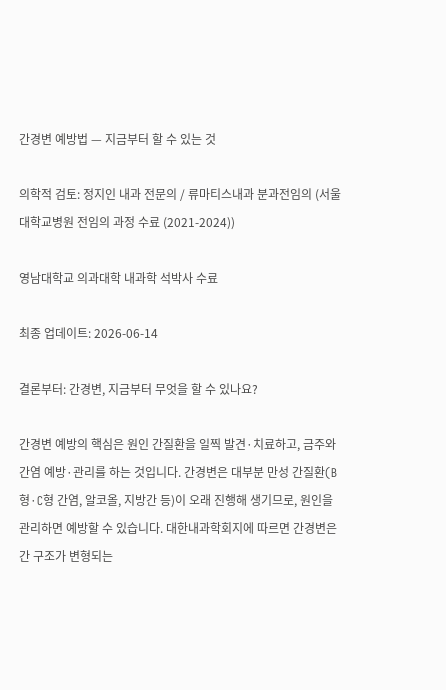간경변 예방법 — 지금부터 할 수 있는 것

의학적 검토: 정지인 내과 전문의 / 류마티스내과 분과전임의 (서울대학교병원 전임의 과정 수료 (2021-2024))

영남대학교 의과대학 내과학 석박사 수료

최종 업데이트: 2026-06-14

결론부터: 간경변, 지금부터 무엇을 할 수 있나요?

간경변 예방의 핵심은 원인 간질환을 일찍 발견·치료하고, 금주와 간염 예방·관리를 하는 것입니다. 간경변은 대부분 만성 간질환(B형·C형 간염, 알코올, 지방간 등)이 오래 진행해 생기므로, 원인을 관리하면 예방할 수 있습니다. 대한내과학회지에 따르면 간경변은 간 구조가 변형되는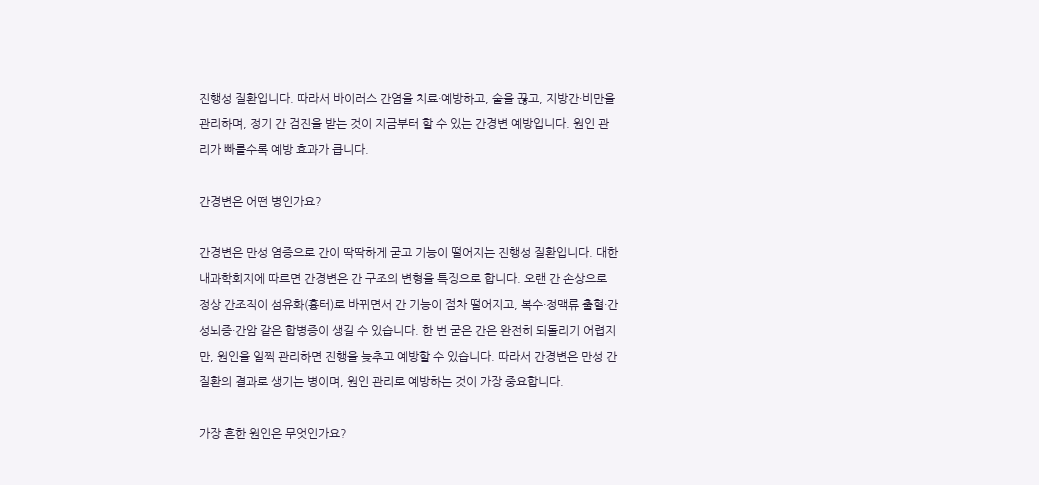진행성 질환입니다. 따라서 바이러스 간염을 치료·예방하고, 술을 끊고, 지방간·비만을 관리하며, 정기 간 검진을 받는 것이 지금부터 할 수 있는 간경변 예방입니다. 원인 관리가 빠를수록 예방 효과가 큽니다.

간경변은 어떤 병인가요?

간경변은 만성 염증으로 간이 딱딱하게 굳고 기능이 떨어지는 진행성 질환입니다. 대한내과학회지에 따르면 간경변은 간 구조의 변형을 특징으로 합니다. 오랜 간 손상으로 정상 간조직이 섬유화(흉터)로 바뀌면서 간 기능이 점차 떨어지고, 복수·정맥류 출혈·간성뇌증·간암 같은 합병증이 생길 수 있습니다. 한 번 굳은 간은 완전히 되돌리기 어렵지만, 원인을 일찍 관리하면 진행을 늦추고 예방할 수 있습니다. 따라서 간경변은 만성 간질환의 결과로 생기는 병이며, 원인 관리로 예방하는 것이 가장 중요합니다.

가장 흔한 원인은 무엇인가요?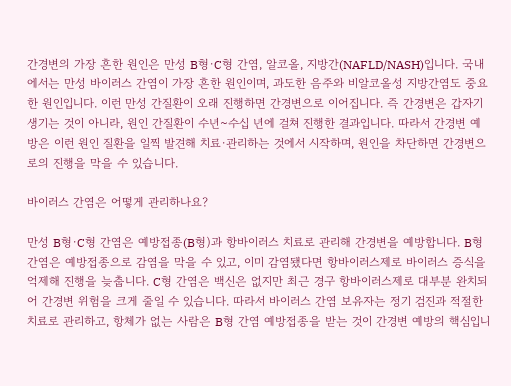간경변의 가장 흔한 원인은 만성 B형·C형 간염, 알코올, 지방간(NAFLD/NASH)입니다. 국내에서는 만성 바이러스 간염이 가장 흔한 원인이며, 과도한 음주와 비알코올성 지방간염도 중요한 원인입니다. 이런 만성 간질환이 오래 진행하면 간경변으로 이어집니다. 즉 간경변은 갑자기 생기는 것이 아니라, 원인 간질환이 수년~수십 년에 걸쳐 진행한 결과입니다. 따라서 간경변 예방은 이런 원인 질환을 일찍 발견해 치료·관리하는 것에서 시작하며, 원인을 차단하면 간경변으로의 진행을 막을 수 있습니다.

바이러스 간염은 어떻게 관리하나요?

만성 B형·C형 간염은 예방접종(B형)과 항바이러스 치료로 관리해 간경변을 예방합니다. B형 간염은 예방접종으로 감염을 막을 수 있고, 이미 감염됐다면 항바이러스제로 바이러스 증식을 억제해 진행을 늦춥니다. C형 간염은 백신은 없지만 최근 경구 항바이러스제로 대부분 완치되어 간경변 위험을 크게 줄일 수 있습니다. 따라서 바이러스 간염 보유자는 정기 검진과 적절한 치료로 관리하고, 항체가 없는 사람은 B형 간염 예방접종을 받는 것이 간경변 예방의 핵심입니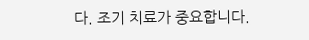다. 조기 치료가 중요합니다.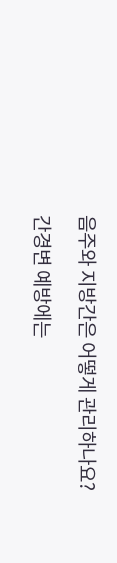음주와 지방간은 어떻게 관리하나요?

간경변 예방에는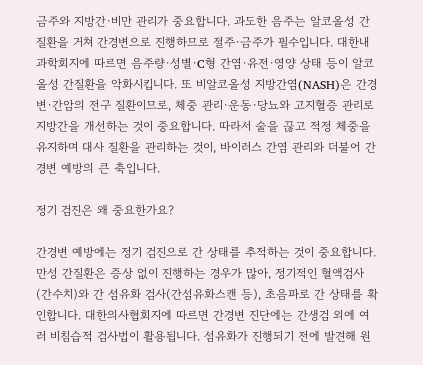금주와 지방간·비만 관리가 중요합니다. 과도한 음주는 알코올성 간질환을 거쳐 간경변으로 진행하므로 절주·금주가 필수입니다. 대한내과학회지에 따르면 음주량·성별·C형 간염·유전·영양 상태 등이 알코올성 간질환을 악화시킵니다. 또 비알코올성 지방간염(NASH)은 간경변·간암의 전구 질환이므로, 체중 관리·운동·당뇨와 고지혈증 관리로 지방간을 개선하는 것이 중요합니다. 따라서 술을 끊고 적정 체중을 유지하며 대사 질환을 관리하는 것이, 바이러스 간염 관리와 더불어 간경변 예방의 큰 축입니다.

정기 검진은 왜 중요한가요?

간경변 예방에는 정기 검진으로 간 상태를 추적하는 것이 중요합니다. 만성 간질환은 증상 없이 진행하는 경우가 많아, 정기적인 혈액검사(간수치)와 간 섬유화 검사(간섬유화스캔 등), 초음파로 간 상태를 확인합니다. 대한의사협회지에 따르면 간경변 진단에는 간생검 외에 여러 비침습적 검사법이 활용됩니다. 섬유화가 진행되기 전에 발견해 원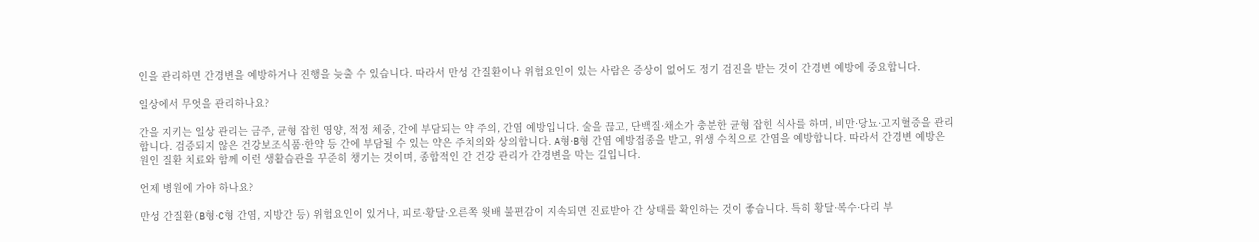인을 관리하면 간경변을 예방하거나 진행을 늦출 수 있습니다. 따라서 만성 간질환이나 위험요인이 있는 사람은 증상이 없어도 정기 검진을 받는 것이 간경변 예방에 중요합니다.

일상에서 무엇을 관리하나요?

간을 지키는 일상 관리는 금주, 균형 잡힌 영양, 적정 체중, 간에 부담되는 약 주의, 간염 예방입니다. 술을 끊고, 단백질·채소가 충분한 균형 잡힌 식사를 하며, 비만·당뇨·고지혈증을 관리합니다. 검증되지 않은 건강보조식품·한약 등 간에 부담될 수 있는 약은 주치의와 상의합니다. A형·B형 간염 예방접종을 받고, 위생 수칙으로 간염을 예방합니다. 따라서 간경변 예방은 원인 질환 치료와 함께 이런 생활습관을 꾸준히 챙기는 것이며, 종합적인 간 건강 관리가 간경변을 막는 길입니다.

언제 병원에 가야 하나요?

만성 간질환(B형·C형 간염, 지방간 등) 위험요인이 있거나, 피로·황달·오른쪽 윗배 불편감이 지속되면 진료받아 간 상태를 확인하는 것이 좋습니다. 특히 황달·복수·다리 부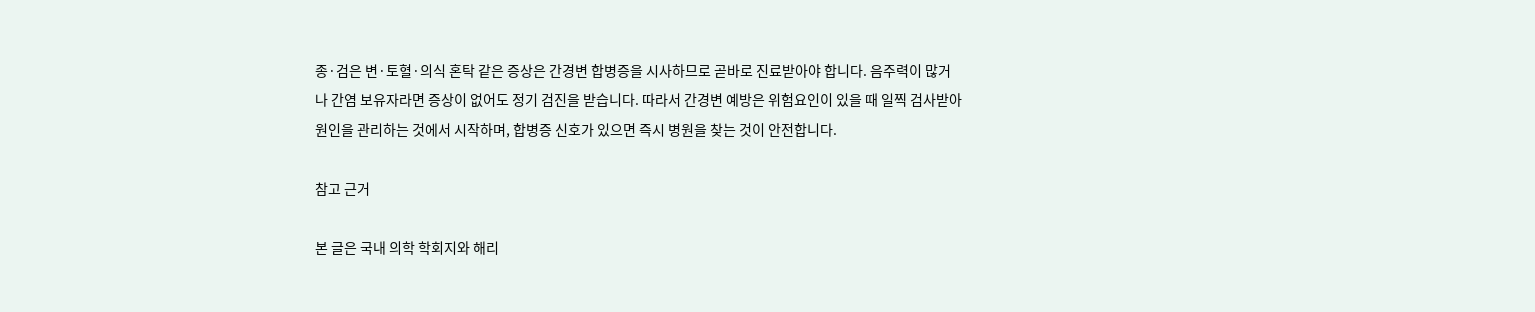종·검은 변·토혈·의식 혼탁 같은 증상은 간경변 합병증을 시사하므로 곧바로 진료받아야 합니다. 음주력이 많거나 간염 보유자라면 증상이 없어도 정기 검진을 받습니다. 따라서 간경변 예방은 위험요인이 있을 때 일찍 검사받아 원인을 관리하는 것에서 시작하며, 합병증 신호가 있으면 즉시 병원을 찾는 것이 안전합니다.

참고 근거

본 글은 국내 의학 학회지와 해리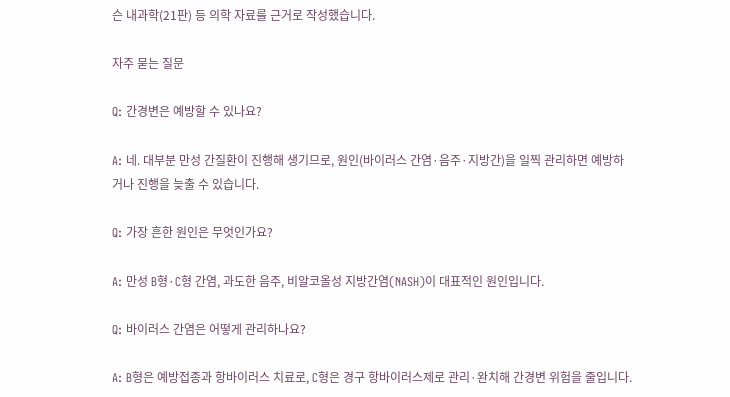슨 내과학(21판) 등 의학 자료를 근거로 작성했습니다.

자주 묻는 질문

Q: 간경변은 예방할 수 있나요?

A: 네. 대부분 만성 간질환이 진행해 생기므로, 원인(바이러스 간염·음주·지방간)을 일찍 관리하면 예방하거나 진행을 늦출 수 있습니다.

Q: 가장 흔한 원인은 무엇인가요?

A: 만성 B형·C형 간염, 과도한 음주, 비알코올성 지방간염(NASH)이 대표적인 원인입니다.

Q: 바이러스 간염은 어떻게 관리하나요?

A: B형은 예방접종과 항바이러스 치료로, C형은 경구 항바이러스제로 관리·완치해 간경변 위험을 줄입니다.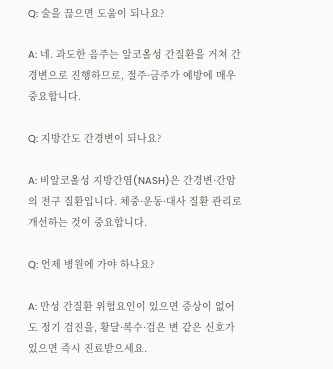Q: 술을 끊으면 도움이 되나요?

A: 네. 과도한 음주는 알코올성 간질환을 거쳐 간경변으로 진행하므로, 절주·금주가 예방에 매우 중요합니다.

Q: 지방간도 간경변이 되나요?

A: 비알코올성 지방간염(NASH)은 간경변·간암의 전구 질환입니다. 체중·운동·대사 질환 관리로 개선하는 것이 중요합니다.

Q: 언제 병원에 가야 하나요?

A: 만성 간질환 위험요인이 있으면 증상이 없어도 정기 검진을, 황달·복수·검은 변 같은 신호가 있으면 즉시 진료받으세요.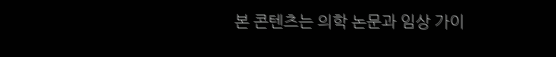본 콘텐츠는 의학 논문과 임상 가이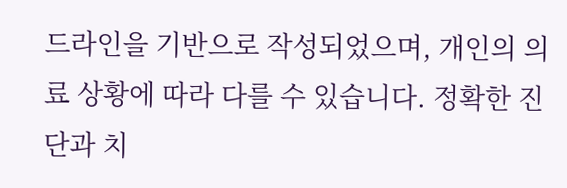드라인을 기반으로 작성되었으며, 개인의 의료 상황에 따라 다를 수 있습니다. 정확한 진단과 치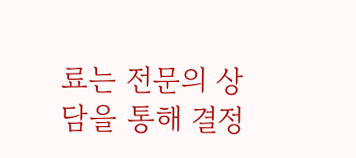료는 전문의 상담을 통해 결정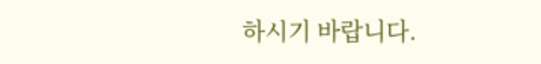하시기 바랍니다.